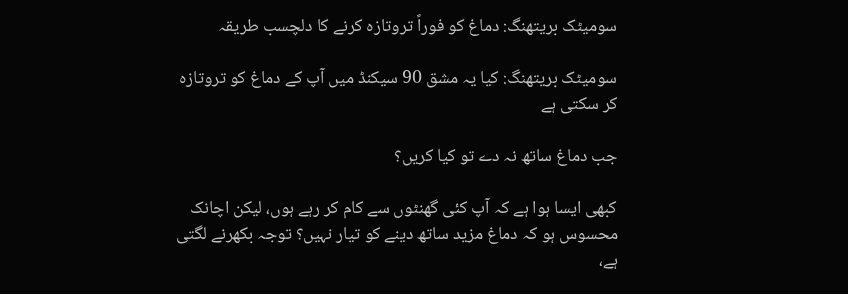سومیٹک بریتھنگ: دماغ کو فوراً تروتازہ کرنے کا دلچسب طریقہ

سومیٹک بریتھنگ: کیا یہ مشق 90 سیکنڈ میں آپ کے دماغ کو تروتازہ کر سکتی ہے

جب دماغ ساتھ نہ دے تو کیا کریں؟

کبھی ایسا ہوا ہے کہ آپ کئی گھنٹوں سے کام کر رہے ہوں، لیکن اچانک محسوس ہو کہ دماغ مزید ساتھ دینے کو تیار نہیں؟ توجہ بکھرنے لگتی ہے،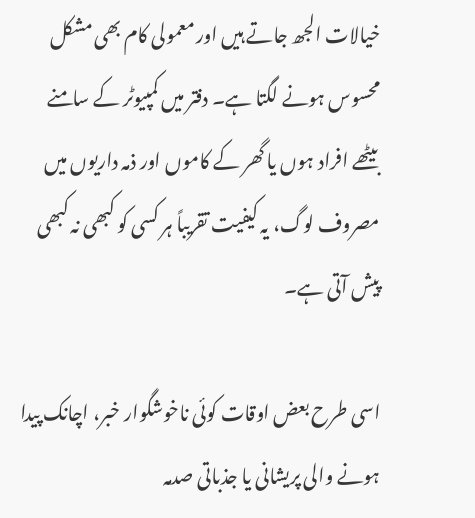خیالات الجھ جاتے ہیں اور معمولی کام بھی مشکل محسوس ہونے لگتا ہے۔ دفتر میں کمپیوٹر کے سامنے بیٹھے افراد ہوں یا گھر کے کاموں اور ذمہ داریوں میں مصروف لوگ، یہ کیفیت تقریباً ہر کسی کو کبھی نہ کبھی پیش آتی ہے۔

اسی طرح بعض اوقات کوئی ناخوشگوار خبر، اچانک پیدا ہونے والی پریشانی یا جذباتی صدمہ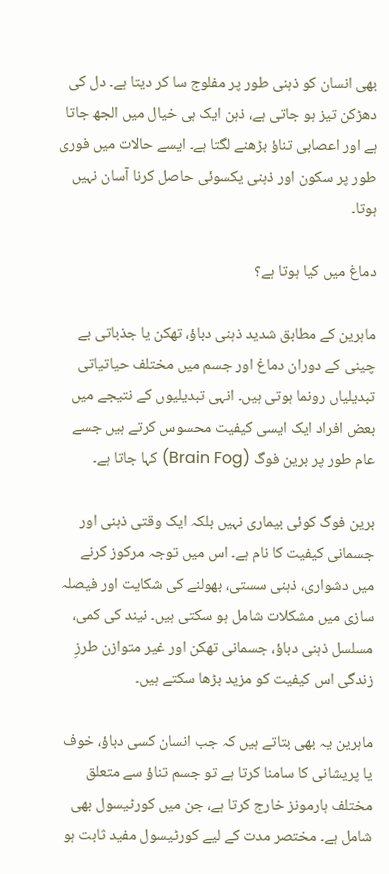بھی انسان کو ذہنی طور پر مفلوج سا کر دیتا ہے۔ دل کی دھڑکن تیز ہو جاتی ہے، ذہن ایک ہی خیال میں الجھ جاتا ہے اور اعصابی تناؤ بڑھنے لگتا ہے۔ ایسے حالات میں فوری طور پر سکون اور ذہنی یکسوئی حاصل کرنا آسان نہیں ہوتا۔

دماغ میں کیا ہوتا ہے؟

ماہرین کے مطابق شدید ذہنی دباؤ، تھکن یا جذباتی بے چینی کے دوران دماغ اور جسم میں مختلف حیاتیاتی تبدیلیاں رونما ہوتی ہیں۔ انہی تبدیلیوں کے نتیجے میں بعض افراد ایک ایسی کیفیت محسوس کرتے ہیں جسے عام طور پر برین فوگ (Brain Fog) کہا جاتا ہے۔

برین فوگ کوئی بیماری نہیں بلکہ ایک وقتی ذہنی اور جسمانی کیفیت کا نام ہے۔ اس میں توجہ مرکوز کرنے میں دشواری، ذہنی سستی، بھولنے کی شکایت اور فیصلہ سازی میں مشکلات شامل ہو سکتی ہیں۔ نیند کی کمی، مسلسل ذہنی دباؤ، جسمانی تھکن اور غیر متوازن طرزِ زندگی اس کیفیت کو مزید بڑھا سکتے ہیں۔

ماہرین یہ بھی بتاتے ہیں کہ جب انسان کسی دباؤ، خوف یا پریشانی کا سامنا کرتا ہے تو جسم تناؤ سے متعلق مختلف ہارمونز خارج کرتا ہے، جن میں کورٹیسول بھی شامل ہے۔ مختصر مدت کے لیے کورٹیسول مفید ثابت ہو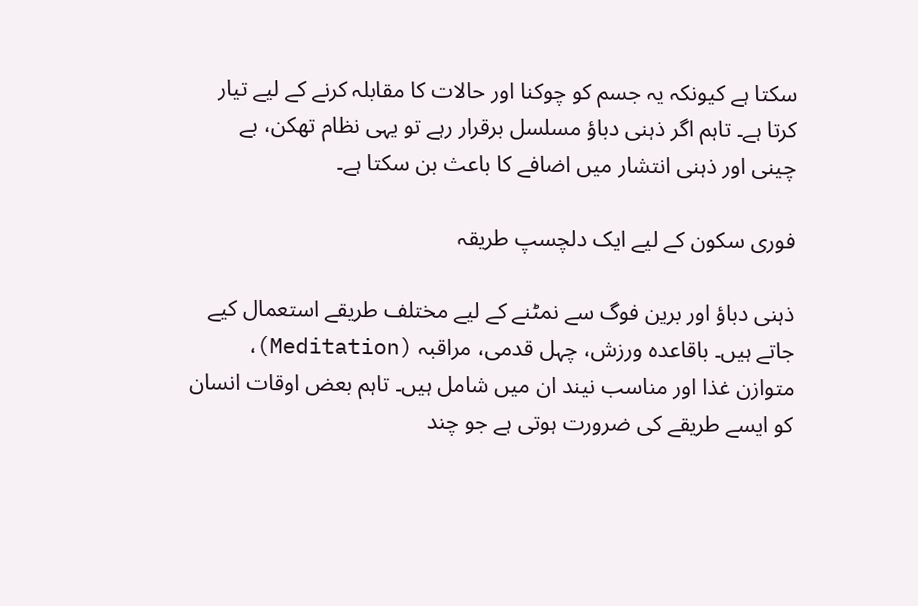سکتا ہے کیونکہ یہ جسم کو چوکنا اور حالات کا مقابلہ کرنے کے لیے تیار کرتا ہے۔ تاہم اگر ذہنی دباؤ مسلسل برقرار رہے تو یہی نظام تھکن، بے چینی اور ذہنی انتشار میں اضافے کا باعث بن سکتا ہے۔

فوری سکون کے لیے ایک دلچسپ طریقہ

ذہنی دباؤ اور برین فوگ سے نمٹنے کے لیے مختلف طریقے استعمال کیے جاتے ہیں۔ باقاعدہ ورزش، چہل قدمی، مراقبہ (Meditation)، متوازن غذا اور مناسب نیند ان میں شامل ہیں۔ تاہم بعض اوقات انسان کو ایسے طریقے کی ضرورت ہوتی ہے جو چند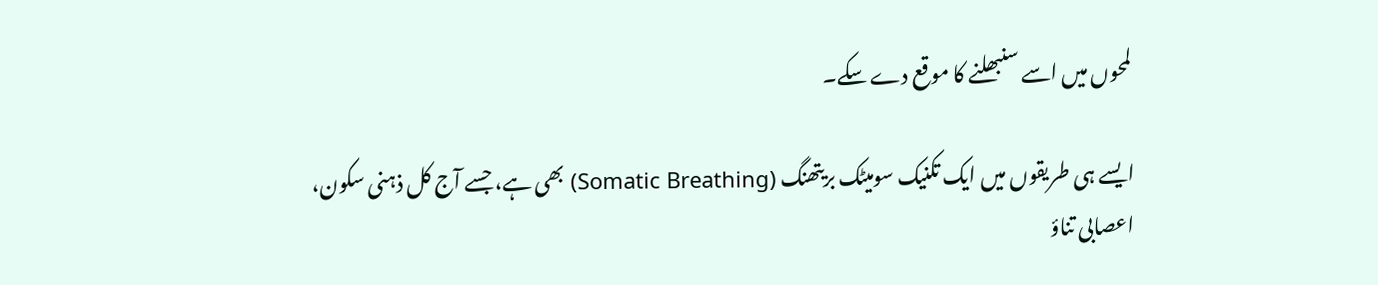لمحوں میں اسے سنبھلنے کا موقع دے سکے۔

ایسے ہی طریقوں میں ایک تکنیک سومیٹک بریتھنگ (Somatic Breathing) بھی ہے، جسے آج کل ذہنی سکون، اعصابی تناؤ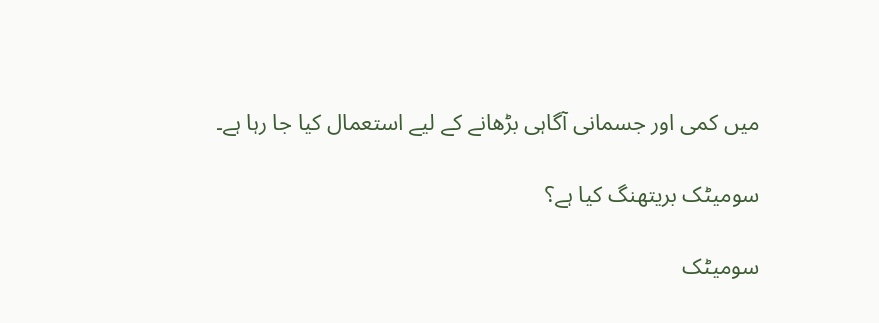میں کمی اور جسمانی آگاہی بڑھانے کے لیے استعمال کیا جا رہا ہے۔

سومیٹک بریتھنگ کیا ہے؟

سومیٹک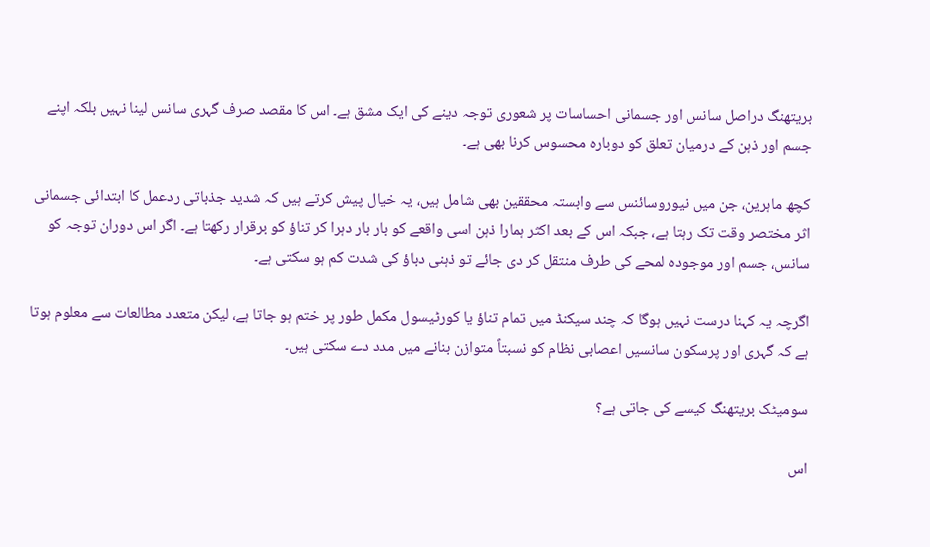بریتھنگ دراصل سانس اور جسمانی احساسات پر شعوری توجہ دینے کی ایک مشق ہے۔ اس کا مقصد صرف گہری سانس لینا نہیں بلکہ اپنے جسم اور ذہن کے درمیان تعلق کو دوبارہ محسوس کرنا بھی ہے۔

کچھ ماہرین، جن میں نیوروسائنس سے وابستہ محققین بھی شامل ہیں، یہ خیال پیش کرتے ہیں کہ شدید جذباتی ردعمل کا ابتدائی جسمانی اثر مختصر وقت تک رہتا ہے، جبکہ اس کے بعد اکثر ہمارا ذہن اسی واقعے کو بار بار دہرا کر تناؤ کو برقرار رکھتا ہے۔ اگر اس دوران توجہ کو سانس، جسم اور موجودہ لمحے کی طرف منتقل کر دی جائے تو ذہنی دباؤ کی شدت کم ہو سکتی ہے۔

اگرچہ یہ کہنا درست نہیں ہوگا کہ چند سیکنڈ میں تمام تناؤ یا کورٹیسول مکمل طور پر ختم ہو جاتا ہے، لیکن متعدد مطالعات سے معلوم ہوتا ہے کہ گہری اور پرسکون سانسیں اعصابی نظام کو نسبتاً متوازن بنانے میں مدد دے سکتی ہیں۔

سومیٹک بریتھنگ کیسے کی جاتی ہے؟

اس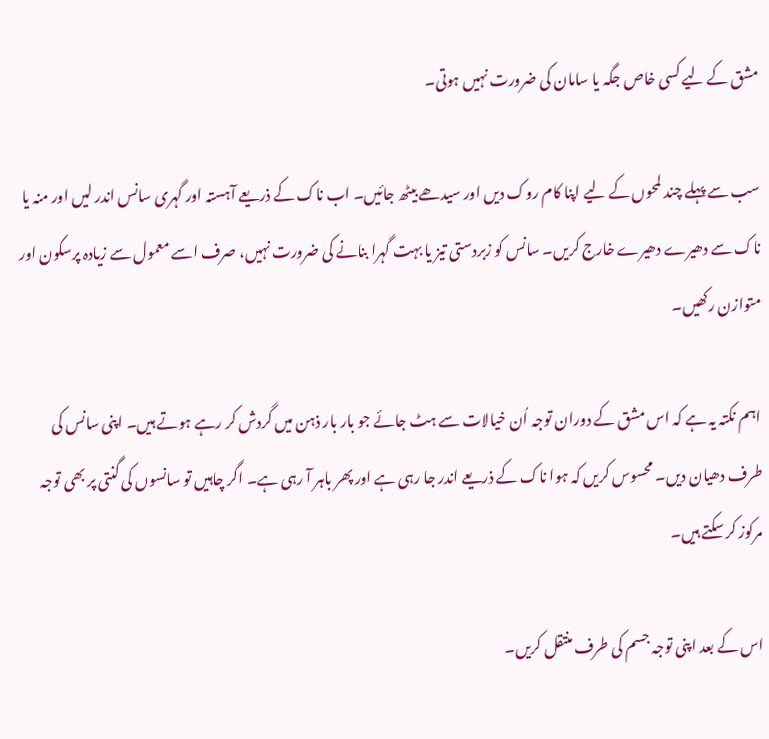مشق کے لیے کسی خاص جگہ یا سامان کی ضرورت نہیں ہوتی۔

سب سے پہلے چند لمحوں کے لیے اپنا کام روک دیں اور سیدھے بیٹھ جائیں۔ اب ناک کے ذریعے آہستہ اور گہری سانس اندر لیں اور منہ یا ناک سے دھیرے دھیرے خارج کریں۔ سانس کو زبردستی تیز یا بہت گہرا بنانے کی ضرورت نہیں، صرف اسے معمول سے زیادہ پرسکون اور متوازن رکھیں۔

اہم نکتہ یہ ہے کہ اس مشق کے دوران توجہ اُن خیالات سے ہٹ جائے جو بار بار ذہن میں گردش کر رہے ہوتے ہیں۔ اپنی سانس کی طرف دھیان دیں۔ محسوس کریں کہ ہوا ناک کے ذریعے اندر جا رہی ہے اور پھر باہر آ رہی ہے۔ اگر چاہیں تو سانسوں کی گنتی پر بھی توجہ مرکوز کر سکتے ہیں۔

اس کے بعد اپنی توجہ جسم کی طرف منتقل کریں۔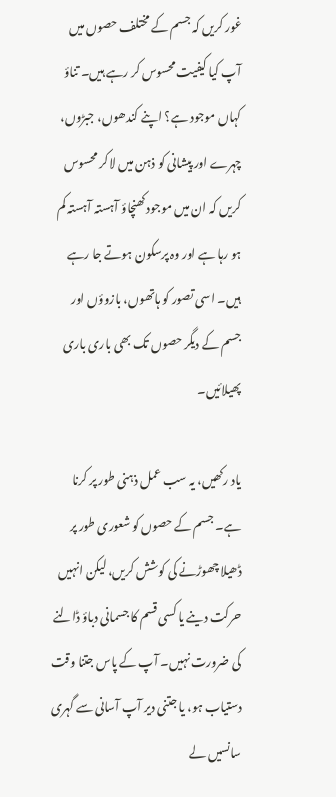غور کریں کہ جسم کے مختلف حصوں میں آپ کیا کیفیت محسوس کر رہے ہیں۔ تناؤ کہاں موجود ہے؟ اپنے کندھوں، جبڑوں، چہرے اور پیشانی کو ذہن میں لا کر محسوس کریں کہ ان میں موجود کھنچاؤ آہستہ آہستہ کم ہو رہا ہے اور وہ پرسکون ہوتے جا رہے ہیں۔ اسی تصور کو ہاتھوں، بازوؤں اور جسم کے دیگر حصوں تک بھی باری باری پھیلائیں۔

یاد رکھیں، یہ سب عمل ذہنی طور پر کرنا ہے۔ جسم کے حصوں کو شعوری طور پر ڈھیلا چھوڑنے کی کوشش کریں، لیکن انہیں حرکت دینے یا کسی قسم کا جسمانی دباؤ ڈالنے کی ضرورت نہیں۔ آپ کے پاس جتنا وقت دستیاب ہو، یا جتنی دیر آپ آسانی سے گہری سانسیں لے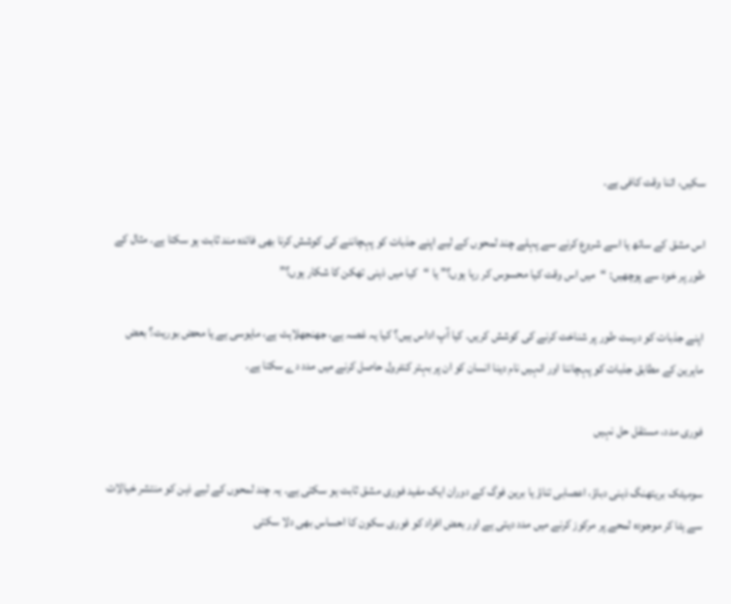سکیں، اتنا وقت کافی ہے۔

اس مشق کے ساتھ یا اسے شروع کرنے سے پہلے چند لمحوں کے لیے اپنے جذبات کو پہچاننے کی کوشش کرنا بھی فائدہ مند ثابت ہو سکتا ہے۔ مثال کے طور پر خود سے پوچھیں: “میں اس وقت کیا محسوس کر رہا ہوں؟” یا “کیا میں ذہنی تھکن کا شکار ہوں؟”

اپنے جذبات کو درست طور پر شناخت کرنے کی کوشش کریں۔ کیا آپ اداس ہیں؟ کیا یہ غصہ ہے، جھنجھلاہٹ ہے، مایوسی ہے یا محض بوریت؟ بعض ماہرین کے مطابق جذبات کو پہچاننا اور انہیں نام دینا انسان کو ان پر بہتر کنٹرول حاصل کرنے میں مدد دے سکتا ہے۔

فوری مدد، مستقل حل نہیں

سومیٹک بریتھنگ ذہنی دباؤ، اعصابی تناؤ یا برین فوگ کے دوران ایک مفید فوری مشق ثابت ہو سکتی ہے۔ یہ چند لمحوں کے لیے ذہن کو منتشر خیالات سے ہٹا کر موجودہ لمحے پر مرکوز کرنے میں مدد دیتی ہے اور بعض افراد کو فوری سکون کا احساس بھی دلا سکتی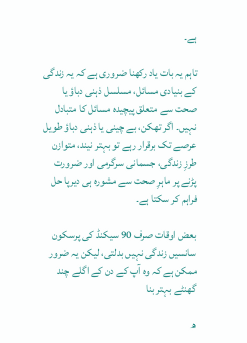ہے۔

تاہم یہ بات یاد رکھنا ضروری ہے کہ یہ زندگی کے بنیادی مسائل، مسلسل ذہنی دباؤ یا صحت سے متعلق پیچیدہ مسائل کا متبادل نہیں۔ اگر تھکن، بے چینی یا ذہنی دباؤ طویل عرصے تک برقرار رہے تو بہتر نیند، متوازن طرزِ زندگی، جسمانی سرگرمی اور ضرورت پڑنے پر ماہرِ صحت سے مشورہ ہی دیرپا حل فراہم کر سکتا ہے۔

بعض اوقات صرف 90 سیکنڈ کی پرسکون سانسیں زندگی نہیں بدلتی، لیکن یہ ضرور ممکن ہے کہ وہ آپ کے دن کے اگلے چند گھنٹے بہتر بنا

ھ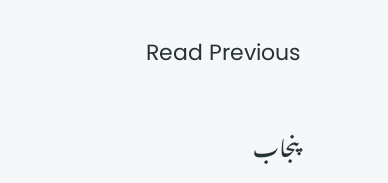Read Previous

پنجاب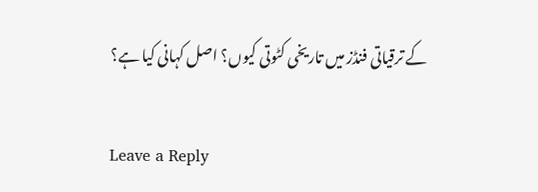کے ترقیاتی فنڈز میں تاریخی کٹوتی کیوں؟ اصل کہانی کیا ہے؟

Leave a Reply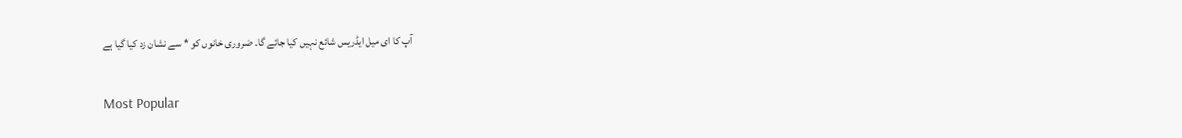آپ کا ای میل ایڈریس شائع نہیں کیا جائے گا۔ ضروری خانوں کو * سے نشان زد کیا گیا ہے

Most Popular